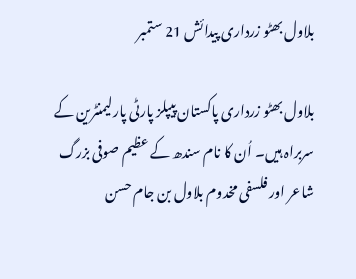بلاول بھٹو زرداری پیدائش 21 ستمبر

بلاول بھٹو زرداری پاکستان پیپلز پارٹی پارلیمنٹرین کے سربراہ ہیں۔ اُن کا نام سندھ کے عظیم صوفی بزرگ شاعر اور فلسفی مخدوم بلاول بن جام حسن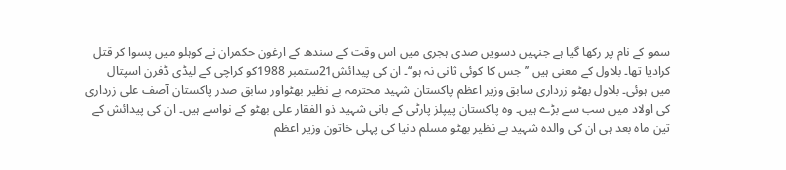سمو کے نام پر رکھا گیا ہے جنہیں دسویں صدی ہجری میں اس وقت کے سندھ کے ارغون حکمران نے کوہلو میں پسوا کر قتل کرادیا تھا۔ بلاول کے معنی ہیں ’’ جس کا کوئی ثانی نہ ہو‘‘۔ ان کی پیدائش21ستمبر 1988کو کراچی کے لیڈی ڈفرن اسپتال میں ہوئی۔ بلاول بھٹو زرداری سابق وزیر اعظم پاکستان شہید محترمہ بے نظیر بھٹواور سابق صدر پاکستان آصف علی زرداری کی اولاد میں سب سے بڑے ہیں۔ وہ پاکستان پیپلز پارٹی کے بانی شہید ذو الفقار علی بھٹو کے نواسے ہیں۔ ان کی پیدائش کے تین ماہ بعد ہی ان کی والدہ شہید بے نظیر بھٹو مسلم دنیا کی پہلی خاتون وزیر اعظم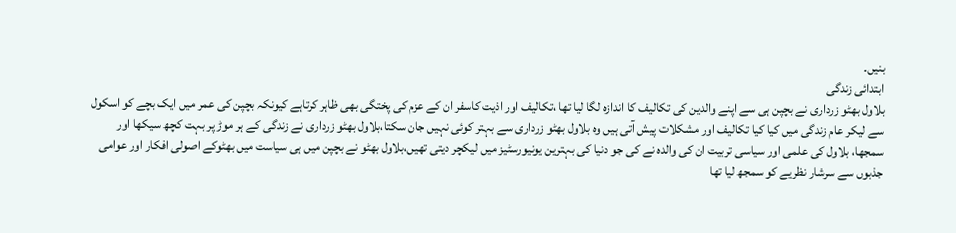بنیں۔
ابتدائی زندگی
بلاول بھٹو زرداری نے بچپن ہی سے اپنے والدین کی تکالیف کا اندازہ لگا لیا تھا ،تکالیف اور اذیت کاسفر ان کے عزم کی پختگی بھی ظاہر کرتاہے کیونکہ بچپن کی عمر میں ایک بچے کو اسکول سے لیکر عام زندگی میں کیا کیا تکالیف اور مشکلات پیش آتی ہیں وہ بلاول بھٹو زرداری سے بہتر کوئی نہیں جان سکتا،بلاول بھٹو زرداری نے زندگی کے ہر موڑ پر بہت کچھ سیکھا اور سمجھا، بلاول کی علمی اور سیاسی تربیت ان کی والدہ نے کی جو دنیا کی بہترین یونیورسٹیز میں لیکچر دیتی تھیں،بلاول بھٹو نے بچپن میں ہی سیاست میں بھٹوکے اصولی افکار اور عوامی جذبوں سے سرشار نظریے کو سمجھ لیا تھا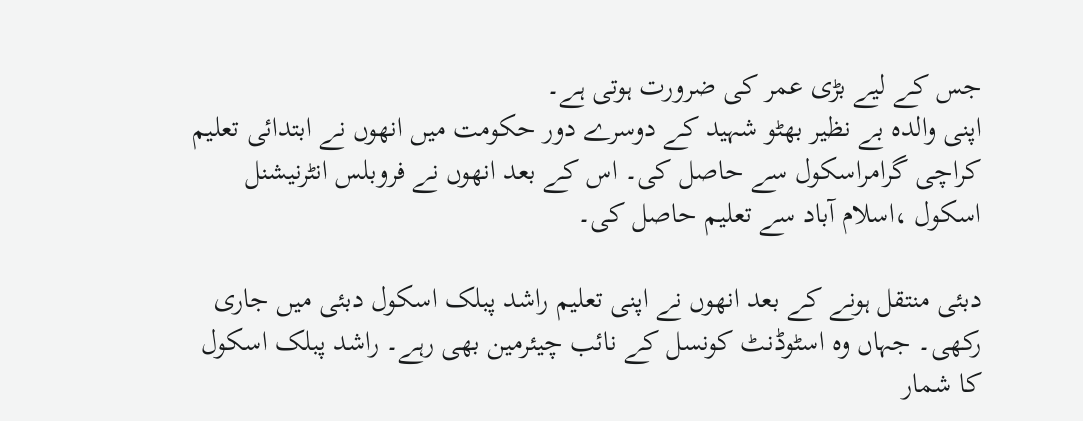جس کے لیے بڑی عمر کی ضرورت ہوتی ہے۔
اپنی والدہ بے نظیر بھٹو شہید کے دوسرے دور حکومت میں انھوں نے ابتدائی تعلیم کراچی گرامراسکول سے حاصل کی۔ اس کے بعد انھوں نے فروبلس انٹرنیشنل اسکول ،اسلام آباد سے تعلیم حاصل کی۔

دبئی منتقل ہونے کے بعد انھوں نے اپنی تعلیم راشد پبلک اسکول دبئی میں جاری رکھی۔ جہاں وہ اسٹوڈنٹ کونسل کے نائب چیئرمین بھی رہے۔ راشد پبلک اسکول کا شمار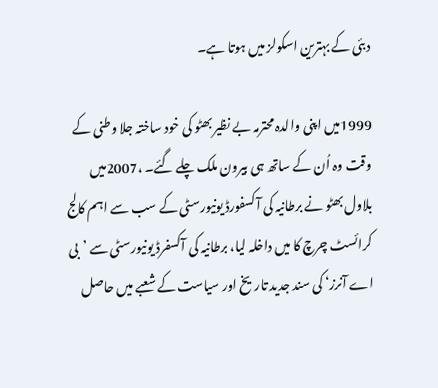دبئی کے بہترین اسکولز میں ہوتا ہے۔

1999میں اپنی والدہ محترمہ بے نظیر بھٹو کی خود ساختہ جلا وطنی کے وقت وہ اُن کے ساتھ ہی بیرون ملک چلے گئے۔ ،2007میں بلاول بھٹو نے برطانیہ کی آکسفورڈ یونیورسٹی کے سب سے اہم کالج کرائسٹ چرچ کا میں داخلہ لیا، برطانیہ کی آکسفرڈ یونیورسٹی سے ’بی اے آنرز‘ کی سند جدید تاریخ اور سیاست کے شعبے میں حاصل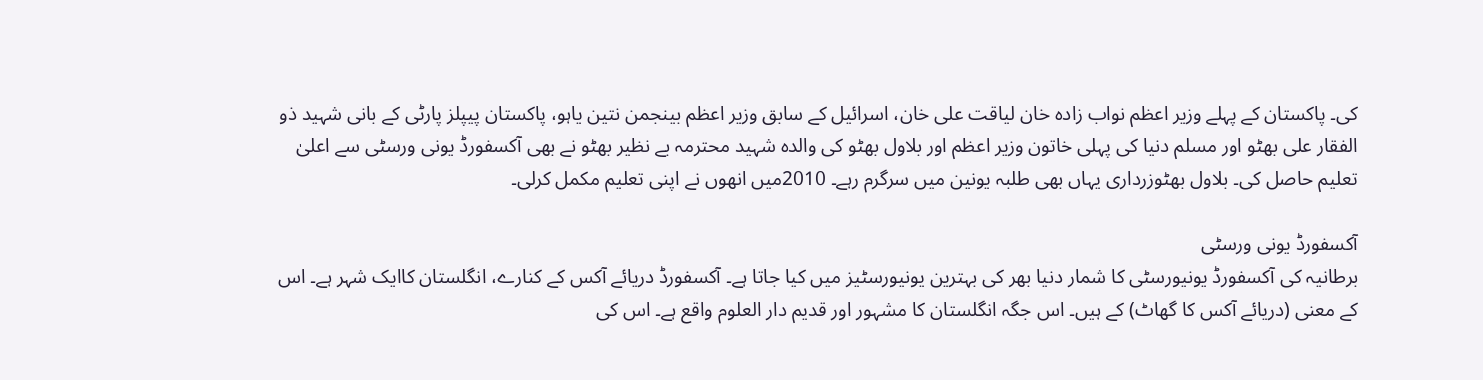کی۔ پاکستان کے پہلے وزیر اعظم نواب زادہ خان لیاقت علی خان، اسرائیل کے سابق وزیر اعظم بینجمن نتین یاہو، پاکستان پیپلز پارٹی کے بانی شہید ذو الفقار علی بھٹو اور مسلم دنیا کی پہلی خاتون وزیر اعظم اور بلاول بھٹو کی والدہ شہید محترمہ بے نظیر بھٹو نے بھی آکسفورڈ یونی ورسٹی سے اعلیٰ تعلیم حاصل کی۔ بلاول بھٹوزرداری یہاں بھی طلبہ یونین میں سرگرم رہے۔ 2010میں انھوں نے اپنی تعلیم مکمل کرلی۔

آکسفورڈ یونی ورسٹی
برطانیہ کی آکسفورڈ یونیورسٹی کا شمار دنیا بھر کی بہترین یونیورسٹیز میں کیا جاتا ہے۔ آکسفورڈ دریائے آکس کے کنارے، انگلستان کاایک شہر ہے۔ اس کے معنی (دریائے آکس کا گھاٹ) کے ہیں۔ اس جگہ انگلستان کا مشہور اور قدیم دار العلوم واقع ہے۔ اس کی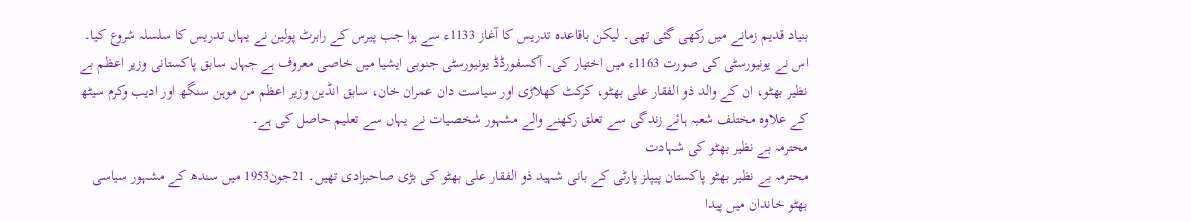بنیاد قدیم زمانے میں رکھی گئی تھی۔ لیکن باقاعدہ تدریس کا آغاز 1133ء سے ہوا جب پیرس کے رابرٹ پولین نے یہاں تدریس کا سلسلہ شروع کیا۔ اس نے یونیورسٹی کی صورت 1163ء میں اختیار کی۔ آکسفورڈڈ یونیورسٹی جنوبی ایشیا میں خاصی معروف ہے جہاں سابق پاکستانی وزیر اعظم بے نظیر بھٹو، ان کے والد ذو الفقار علی بھٹو، کرکٹ کھلاڑی اور سیاست دان عمران خان، سابق انڈین وزیر اعظم من موہن سنگھ اور ادیب وکرم سیٹھ کے علاوہ مختلف شعبہ ہائے زندگی سے تعلق رکھنے والے مشہور شخصیات نے یہاں سے تعلیم حاصل کی ہے۔
محترمہ بے نظیر بھٹو کی شہادت
محترمہ بے نظیر بھٹو پاکستان پیپلز پارٹی کے بانی شہید ذو الفقار علی بھٹو کی بڑی صاحبزادی تھیں۔ 21جون1953 میں سندھ کے مشہور سیاسی بھٹو خاندان میں پیدا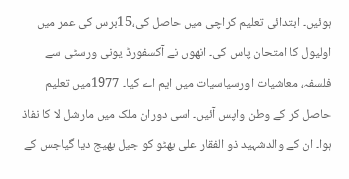ہوئیں۔ ابتدائی تعلیم کراچی میں حاصل کی،15برس کی عمر میں اولیول کا امتحان پاس کی۔ انھوں نے آکسفورڈ یونی ورسٹی سے فلسفہ، معاشیات اورسیاسیات میں ایم اے کیا۔ 1977میں تعلیم حاصل کر کے وطن واپس آئیں۔ اسی دوران ملک میں مارشل لا کا نفاذ ہوا۔ ان کے والدشہید ذو الفقار علی بھٹو کو جیل بھیج دیا گیاجس کے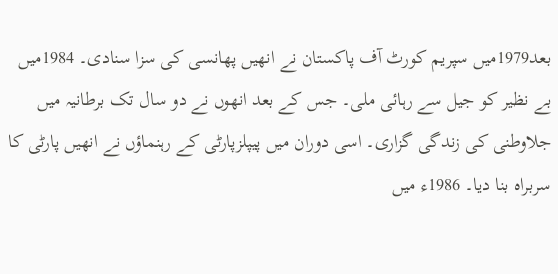بعد1979میں سپریم کورٹ آف پاکستان نے انھیں پھانسی کی سزا سنادی۔ 1984میں بے نظیر کو جیل سے رہائی ملی۔ جس کے بعد انھوں نے دو سال تک برطانیہ میں جلاوطنی کی زندگی گزاری۔ اسی دوران میں پیپلزپارٹی کے رہنماؤں نے انھیں پارٹی کا سربراہ بنا دیا۔ 1986ء میں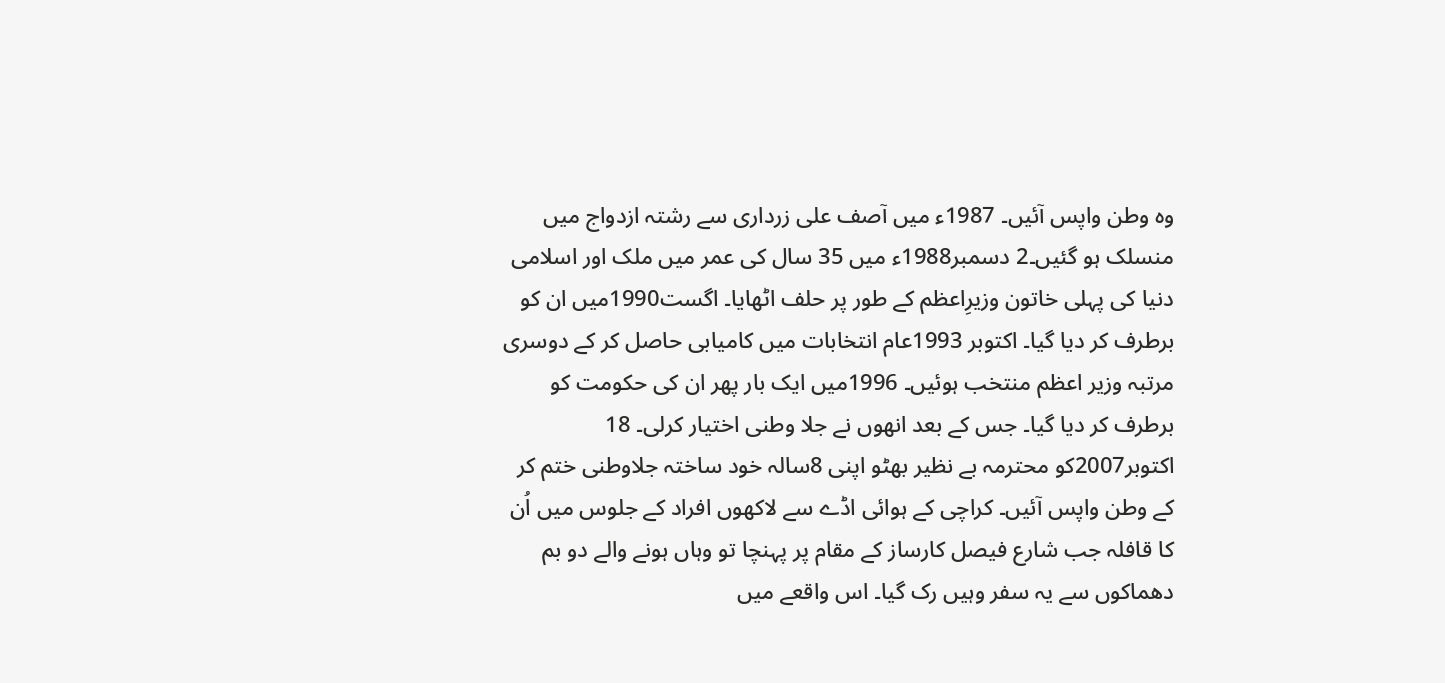وہ وطن واپس آئیں۔ 1987ء میں آصف علی زرداری سے رشتہ ازدواج میں منسلک ہو گئیں۔2 دسمبر1988ء میں 35 سال کی عمر میں ملک اور اسلامی دنیا کی پہلی خاتون وزیرِاعظم کے طور پر حلف اٹھایا۔ اگست1990میں ان کو برطرف کر دیا گیا۔ اکتوبر 1993عام انتخابات میں کامیابی حاصل کر کے دوسری مرتبہ وزیر اعظم منتخب ہوئیں۔ 1996میں ایک بار پھر ان کی حکومت کو برطرف کر دیا گیا۔ جس کے بعد انھوں نے جلا وطنی اختیار کرلی۔ 18 اکتوبر2007کو محترمہ بے نظیر بھٹو اپنی 8سالہ خود ساختہ جلاوطنی ختم کر کے وطن واپس آئیں۔ کراچی کے ہوائی اڈے سے لاکھوں افراد کے جلوس میں اُن کا قافلہ جب شارع فیصل کارساز کے مقام پر پہنچا تو وہاں ہونے والے دو بم دھماکوں سے یہ سفر وہیں رک گیا۔ اس واقعے میں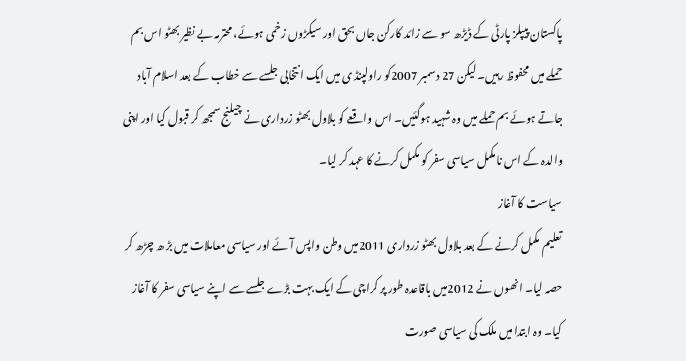پاکستان پیپلز پارٹی کے ڈیڑھ سو سے زائد کارکن جاں بحق اور سیکڑوں زخمی ہوئے، محترمہ بے نظیر بھٹو اس بم حملے میں محفوظ رہیں۔ لیکن 27 دسمبر 2007کو راولپنڈ ی میں ایک انتخابی جلسے سے خطاب کے بعد اسلام آباد جاتے ہوئے بم حملے میں وہ شہید ہوگئیں۔ اس واقعے کو بلاول بھٹو زرداری نے چیلنج سمجھ کر قبول کیا اور اپنی والدہ کے اس نامکمل سیاسی سفر کو مکمل کرنے کا عہد کر لیا۔
سیاست کا آغاز
تعلیم مکمل کرنے کے بعد بلاول بھٹو زرداری 2011میں وطن واپس آئے اور سیاسی معاملات میں بڑ ھ چڑھ کر حصہ لیا۔ انھوں نے 2012میں باقاعدہ طور پر کراچی کے ایک بہت بڑے جلسے سے اپنے سیاسی سفر کا آغاز کیا۔ وہ ابتدا میں ملک کی سیاسی صورت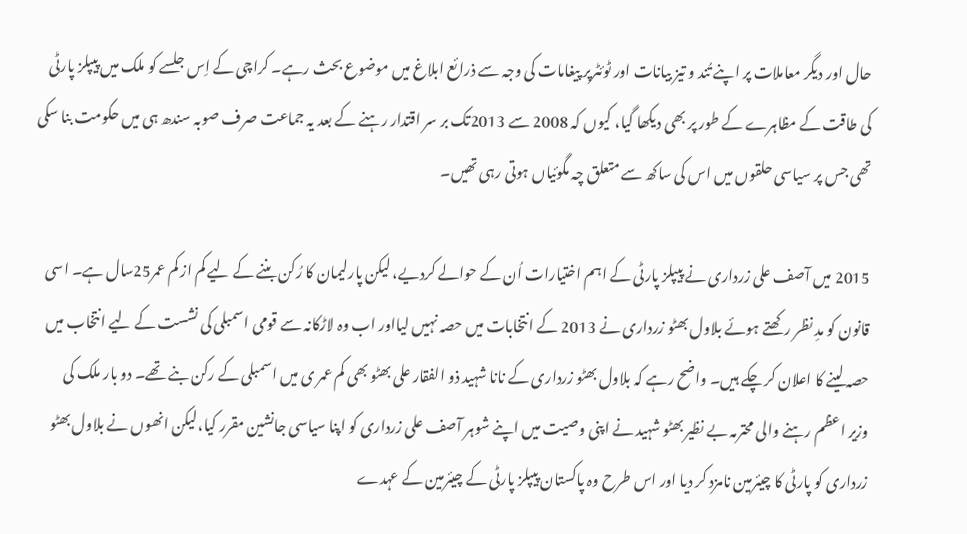حال اور دیگر معاملات پر اپنے تُند و تیز بیانات اور ٹوئٹرپر پیغامات کی وجہ سے ذرائع ابلاغ میں موضوع بحث رہے۔ کراچی کے اِس جلسے کو ملک میں پیپلز پارٹی کی طاقت کے مظاہرے کے طور پر بھی دیکھا گیا، کیوں کہ 2008 سے 2013تک بر سر اقتدار رہنے کے بعد یہ جماعت صرف صوبہ سندھ ہی میں حکومت بنا سکی تھی جس پر سیاسی حلقوں میں اس کی ساکھ سے متعلق چہ مگوئیاں ہوتی رہی تھیں۔

2015 میں آصف علی زرداری نے پیپلز پارٹی کے اہم اختیارات اُن کے حوالے کردیے، لیکن پارلیمان کا رُکن بننے کے لیے کم از کم عمر25سال ہے۔ اسی قانون کو مدِ نظر رکھتے ہوئے بلاول بھٹو زرداری نے 2013 کے انتخابات میں حصہ نہیں لیااور اب وہ لاڑکانہ سے قومی اسمبلی کی نشست کے لیے انتخاب میں حصہ لینے کا اعلان کر چکے ہیں۔ واضح رہے کہ بلاول بھٹو زرداری کے نانا شہید ذو الفقار علی بھٹو بھی کم عمر ی میں اسمبلی کے رکن بنے تھے۔ دو بار ملک کی وزیر اعظم رہنے والی محترمہ بے نظیر بھٹو شہید نے اپنی وصیت میں اپنے شوہر آصف علی زرداری کو اپنا سیاسی جانشین مقرر کیا،لیکن انھوں نے بلاول بھٹو زرداری کو پارٹی کا چیئرمین نامزد کر دیا اور اس طرح وہ پاکستان پیپلز پارٹی کے چیئرمین کے عہدے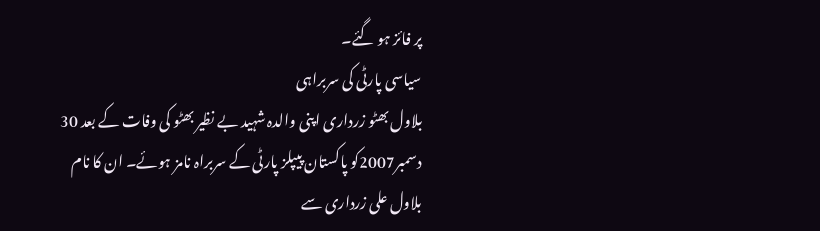پر فائز ہو گئے۔
سیاسی پارٹی کی سربراہی
بلاول بھٹو زرداری اپنی والدہ شہید بے نظیر بھٹو کی وفات کے بعد 30 دسمبر2007کو پاکستان پیپلز پارٹی کے سربراہ نامز ہوئے۔ ان کا نام بلاول علی زرداری سے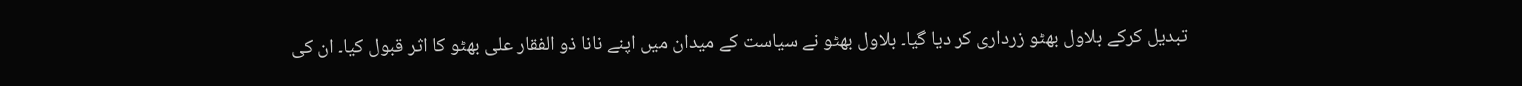تبدیل کرکے بلاول بھٹو زرداری کر دیا گیا۔ بلاول بھٹو نے سیاست کے میدان میں اپنے نانا ذو الفقار علی بھٹو کا اثر قبول کیا۔ ان کی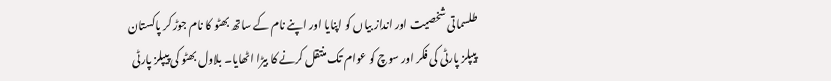طلسماتی شخصیت اور انداز بیاں کو اپنایا اور اپنے نام کے ساتھ بھٹو کا نام جوڑ کر پاکستان پیپلز پارٹی کی فکر اور سوچ کو عوام تک منتقل کرنے کا بیڑا اٹھایا۔ بلاول بھٹو کی پیپلز پارٹی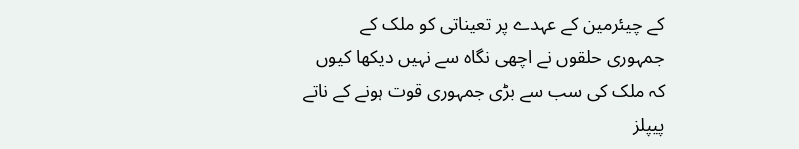کے چیئرمین کے عہدے پر تعیناتی کو ملک کے جمہوری حلقوں نے اچھی نگاہ سے نہیں دیکھا کیوں کہ ملک کی سب سے بڑی جمہوری قوت ہونے کے ناتے پیپلز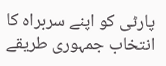پارٹی کو اپنے سربراہ کا انتخاب جمہوری طریقے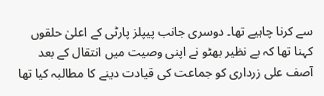سے کرنا چاہیے تھا۔ دوسری جانب پیپلز پارٹی کے اعلیٰ حلقوں کہنا تھا کہ بے نظیر بھٹو نے اپنی وصیت میں انتقال کے بعد آصف علی زرداری کو جماعت کی قیادت دینے کا مطالبہ کیا تھا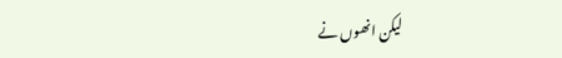لیکن انھوں نے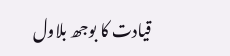قیادت کا بوجھ بلاول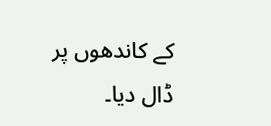کے کاندھوں پر ڈال دیا۔